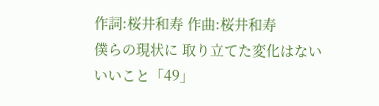作詞:桜井和寿 作曲:桜井和寿
僕らの現状に 取り立てた変化はない
いいこと「49」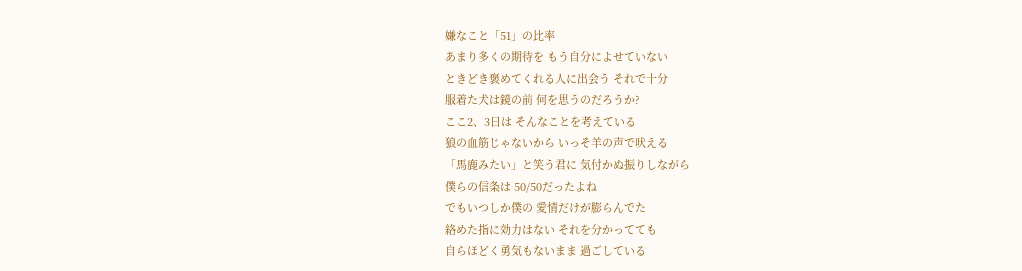嫌なこと「51」の比率
あまり多くの期待を もう自分によせていない
ときどき褒めてくれる人に出会う それで十分
服着た犬は鏡の前 何を思うのだろうか?
ここ2、3日は そんなことを考えている
狼の血筋じゃないから いっそ羊の声で吠える
「馬鹿みたい」と笑う君に 気付かぬ振りしながら
僕らの信条は 50/50だったよね
でもいつしか僕の 愛情だけが膨らんでた
絡めた指に効力はない それを分かってても
自らほどく勇気もないまま 過ごしている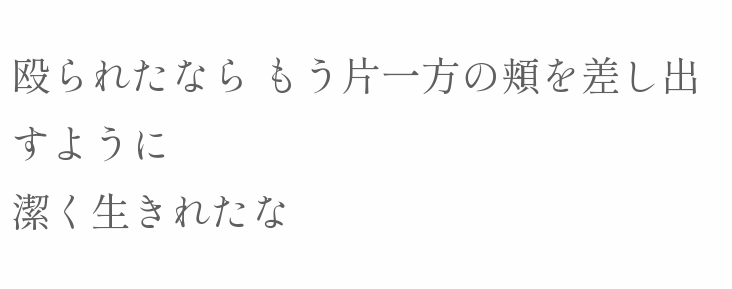殴られたなら もう片一方の頬を差し出すように
潔く生きれたな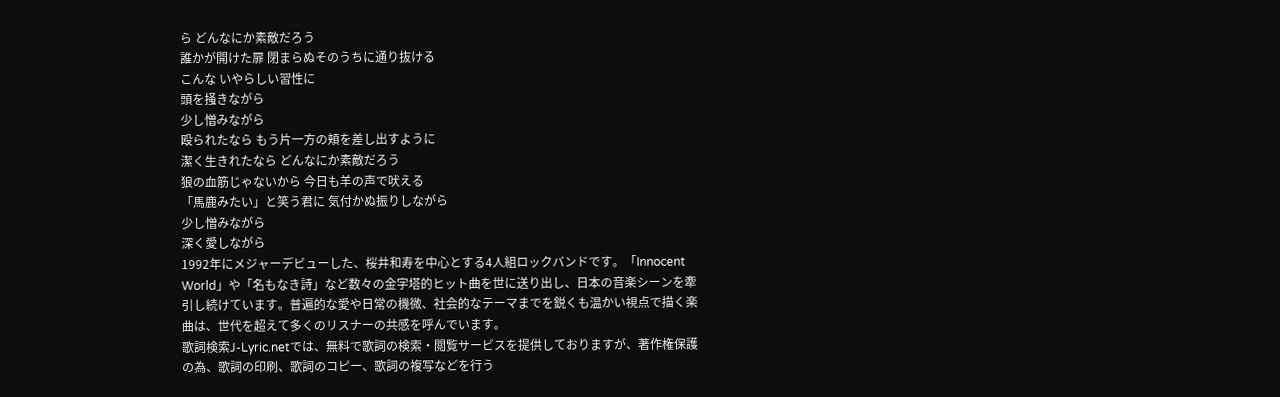ら どんなにか素敵だろう
誰かが開けた扉 閉まらぬそのうちに通り抜ける
こんな いやらしい習性に
頭を掻きながら
少し憎みながら
殴られたなら もう片一方の頬を差し出すように
潔く生きれたなら どんなにか素敵だろう
狼の血筋じゃないから 今日も羊の声で吠える
「馬鹿みたい」と笑う君に 気付かぬ振りしながら
少し憎みながら
深く愛しながら
1992年にメジャーデビューした、桜井和寿を中心とする4人組ロックバンドです。「Innocent World」や「名もなき詩」など数々の金字塔的ヒット曲を世に送り出し、日本の音楽シーンを牽引し続けています。普遍的な愛や日常の機微、社会的なテーマまでを鋭くも温かい視点で描く楽曲は、世代を超えて多くのリスナーの共感を呼んでいます。
歌詞検索J-Lyric.netでは、無料で歌詞の検索・閲覧サービスを提供しておりますが、著作権保護の為、歌詞の印刷、歌詞のコピー、歌詞の複写などを行う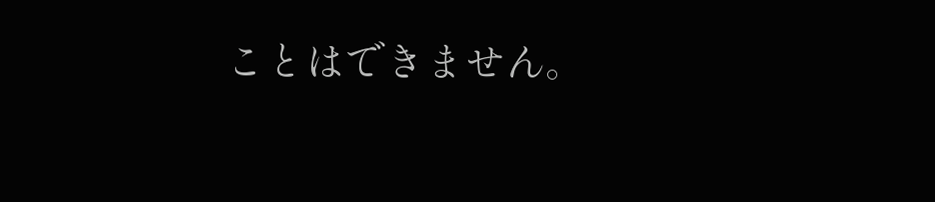ことはできません。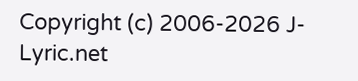Copyright (c) 2006-2026 J-Lyric.net